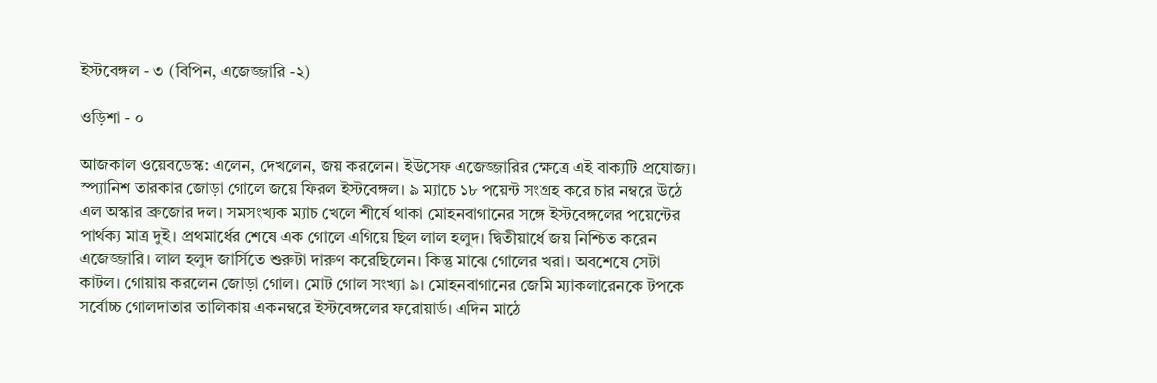ইস্টবেঙ্গল - ৩ (বিপিন, এজেজ্জারি -২)

ওড়িশা - ০

আজকাল ওয়েবডেস্ক: এলেন, দেখলেন, জয় করলেন। ইউসেফ এজেজ্জারির ক্ষেত্রে এই বাক্যটি প্রযোজ্য। স্প্যানিশ তারকার জোড়া গোলে জয়ে ফিরল ইস্টবেঙ্গল। ৯ ম্যাচে ১৮ পয়েন্ট সংগ্রহ করে চার নম্বরে উঠে এল অস্কার ব্রুজোর দল। সমসংখ্যক ম্যাচ খেলে শীর্ষে থাকা মোহনবাগানের সঙ্গে ইস্টবেঙ্গলের পয়েন্টের পার্থক্য মাত্র দুই। প্রথমার্ধের শেষে এক গোলে এগিয়ে ছিল লাল হলুদ। দ্বিতীয়ার্ধে জয় নিশ্চিত করেন এজেজ্জারি। লাল হলুদ জার্সিতে শুরুটা দারুণ করেছিলেন। কিন্তু মাঝে গোলের খরা। অবশেষে সেটা কাটল। গোয়ায় করলেন জোড়া গোল। মোট গোল সংখ্যা ৯। মোহনবাগানের জেমি ম্যাকলারেনকে টপকে সর্বোচ্চ গোলদাতার তালিকায় একনম্বরে ইস্টবেঙ্গলের ফরোয়ার্ড। এদিন মাঠে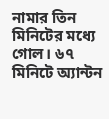নামার তিন মিনিটের মধ্যে গোল। ৬৭ মিনিটে অ্যান্টন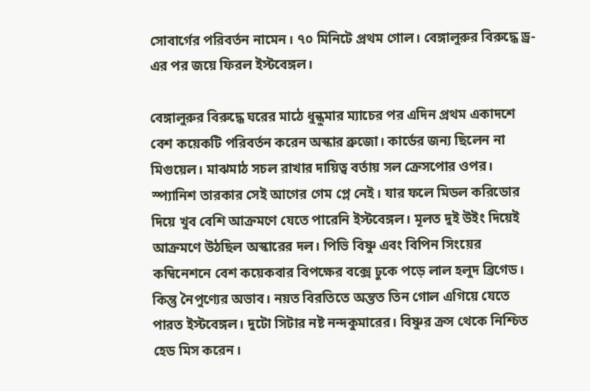সোবার্গের পরিবর্তন নামেন। ৭০ মিনিটে প্রথম গোল। বেঙ্গালুরুর বিরুদ্ধে ড্র-এর পর জয়ে ফিরল ইস্টবেঙ্গল।

বেঙ্গালুরুর বিরুদ্ধে ঘরের মাঠে ধুন্ধুমার ম্যাচের পর এদিন প্রথম একাদশে বেশ কয়েকটি পরিবর্তন করেন অস্কার ব্রুজো। কার্ডের জন্য ছিলেন না মিগুয়েল। মাঝমাঠ সচল রাখার দায়িত্ব বর্তায় সল ক্রেসপোর ওপর। স্প্যানিশ তারকার সেই আগের গেম প্লে নেই। যার ফলে মিডল করিডোর দিয়ে খুব বেশি আক্রমণে যেতে পারেনি ইস্টবেঙ্গল। মূলত দুই উইং দিয়েই আক্রমণে উঠছিল অস্কারের দল। পিভি বিষ্ণু এবং বিপিন সিংয়ের কম্বিনেশনে বেশ কয়েকবার বিপক্ষের বক্সে ঢুকে পড়ে লাল হলুদ ব্রিগেড। কিন্তু নৈপুণ্যের অভাব। নয়ত বিরতিতে অন্তত তিন গোল এগিয়ে যেতে পারত ইস্টবেঙ্গল। দুটো সিটার নষ্ট নন্দকুমারের। বিষ্ণুর ক্রস থেকে নিশ্চিত হেড মিস করেন।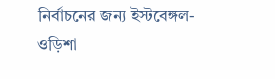নির্বাচনের জন্য ইস্টবেঙ্গল-ওড়িশা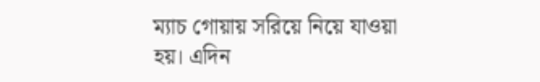ম্যাচ গোয়ায় সরিয়ে নিয়ে যাওয়া হয়। এদিন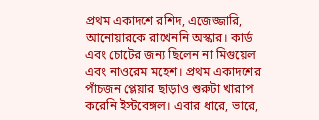প্রথম একাদশে রশিদ, এজেজ্জারি, আনোয়ারকে রাখেননি অস্কার। কার্ড এবং চোটের জন্য ছিলেন না মিগুয়েল এবং নাওরেম মহেশ। প্রথম একাদশের পাঁচজন প্লেয়ার ছাড়াও শুরুটা খারাপ করেনি ইস্টবেঙ্গল। এবার ধারে, ভারে,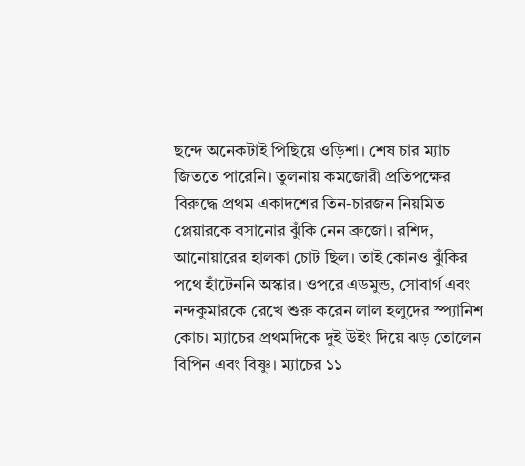ছন্দে অনেকটাই পিছিয়ে ওড়িশা। শেষ চার ম্যাচ জিততে পারেনি। তুলনায় কমজোরী প্রতিপক্ষের বিরুদ্ধে প্রথম একাদশের তিন-চারজন নিয়মিত প্লেয়ারকে বসানোর ঝুঁকি নেন ব্রুজো। রশিদ, আনোয়ারের হালকা চোট ছিল। তাই কোনও ঝুঁকির পথে হাঁটেননি অস্কার। ওপরে এডমুন্ড, সোবার্গ এবং নন্দকুমারকে রেখে শুরু করেন লাল হলুদের স্প্যানিশ কোচ। ম্যাচের প্রথমদিকে দুই উইং দিয়ে ঝড় তোলেন বিপিন এবং বিষ্ণু। ম্যাচের ১১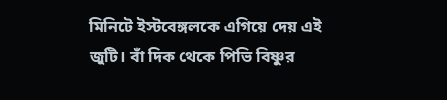মিনিটে ইস্টবেঙ্গলকে এগিয়ে দেয় এই জুটি। বাঁ দিক থেকে পিভি বিষ্ণুর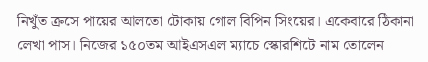নিখুঁত ক্রসে পায়ের আলতো টোকায় গোল বিপিন সিংয়ের। একেবারে ঠিকানা লেখা পাস। নিজের ১৫০তম আইএসএল ম্যাচে স্কোরশিটে নাম তোলেন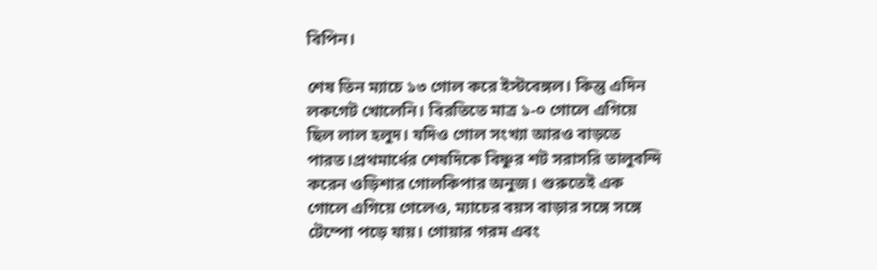বিপিন।

শেষ তিন ম্যাচে ১৩ গোল করে ইস্টবেঙ্গল। কিন্তু এদিন লকগেট খোলেনি। বিরতিতে মাত্র ১-০ গোলে এগিয়ে ছিল লাল হলুদ। যদিও গোল সংখ্যা আরও বাড়তে পারত।প্রথমার্ধের শেষদিকে বিষ্ণুর শট সরাসরি তালুবন্দি করেন ওড়িশার গোলকিপার অনুজ। শুরুতেই এক গোলে এগিয়ে গেলেও, ম্যাচের বয়স বাড়ার সঙ্গে সঙ্গে টেম্পো পড়ে যায়। গোয়ার গরম এবং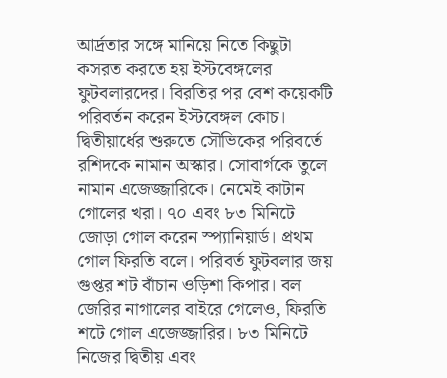আর্দ্রতার সঙ্গে মানিয়ে নিতে কিছুটা কসরত করতে হয় ইস্টবেঙ্গলের ফুটবলারদের। বিরতির পর বেশ কয়েকটি পরিবর্তন করেন ইস্টবেঙ্গল কোচ। দ্বিতীয়ার্ধের শুরুতে সৌভিকের পরিবর্তে রশিদকে নামান অস্কার। সোবার্গকে তুলে নামান এজেজ্জারিকে। নেমেই কাটান গোলের খরা। ৭০ এবং ৮৩ মিনিটে জোড়া গোল করেন স্প্যানিয়ার্ড। প্রথম গোল ফিরতি বলে। পরিবর্ত ফুটবলার জয় গুপ্তর শট বাঁচান ওড়িশা কিপার। বল জেরির নাগালের বাইরে গেলেও, ফিরতি শটে গোল এজেজ্জারির। ৮৩ মিনিটে নিজের দ্বিতীয় এবং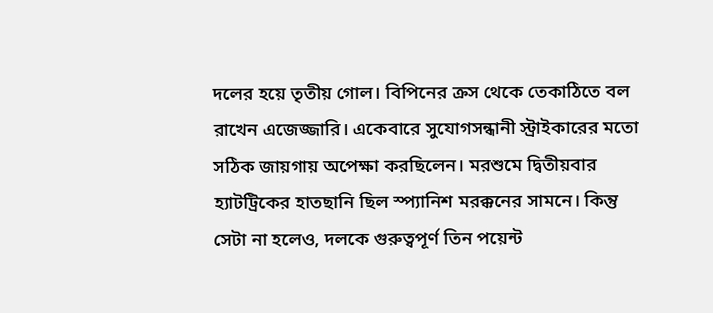দলের হয়ে তৃতীয় গোল। বিপিনের ক্রস থেকে তেকাঠিতে বল রাখেন এজেজ্জারি। একেবারে সুযোগসন্ধানী স্ট্রাইকারের মতো সঠিক জায়গায় অপেক্ষা করছিলেন। মরশুমে দ্বিতীয়বার হ্যাটট্রিকের হাতছানি ছিল স্প্যানিশ মরক্কনের সামনে। কিন্তু সেটা না হলেও, দলকে গুরুত্বপূর্ণ তিন পয়েন্ট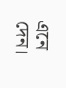এনে দেন।